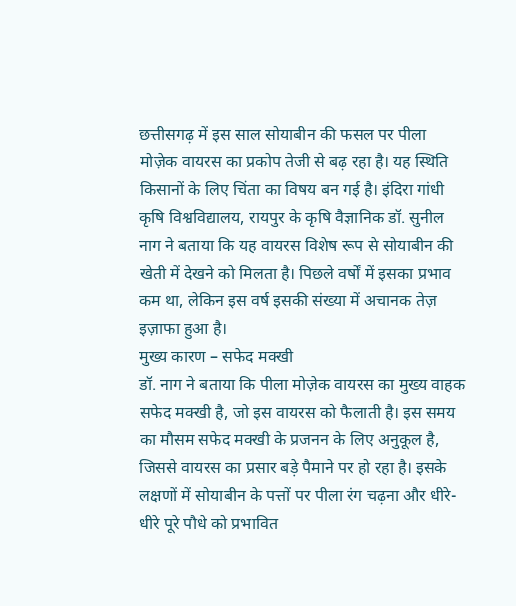छत्तीसगढ़ में इस साल सोयाबीन की फसल पर पीला मोज़ेक वायरस का प्रकोप तेजी से बढ़ रहा है। यह स्थिति किसानों के लिए चिंता का विषय बन गई है। इंदिरा गांधी कृषि विश्वविद्यालय, रायपुर के कृषि वैज्ञानिक डॉ. सुनील नाग ने बताया कि यह वायरस विशेष रूप से सोयाबीन की खेती में देखने को मिलता है। पिछले वर्षों में इसका प्रभाव कम था, लेकिन इस वर्ष इसकी संख्या में अचानक तेज़ इज़ाफा हुआ है।
मुख्य कारण – सफेद मक्खी
डॉ. नाग ने बताया कि पीला मोज़ेक वायरस का मुख्य वाहक सफेद मक्खी है, जो इस वायरस को फैलाती है। इस समय का मौसम सफेद मक्खी के प्रजनन के लिए अनुकूल है, जिससे वायरस का प्रसार बड़े पैमाने पर हो रहा है। इसके लक्षणों में सोयाबीन के पत्तों पर पीला रंग चढ़ना और धीरे-धीरे पूरे पौधे को प्रभावित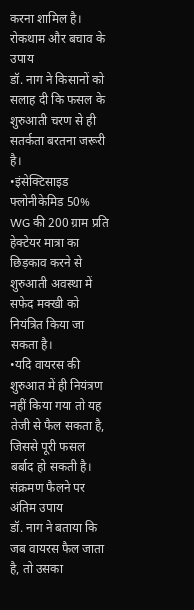करना शामिल है।
रोकथाम और बचाव के उपाय
डॉ. नाग ने किसानों को सलाह दी कि फसल के शुरुआती चरण से ही सतर्कता बरतना जरूरी है।
•इंसेक्टिसाइड फ्लोनीकेमिड 50% WG की 200 ग्राम प्रति हेक्टेयर मात्रा का छिड़काव करने से शुरुआती अवस्था में सफेद मक्खी को नियंत्रित किया जा सकता है।
•यदि वायरस की शुरुआत में ही नियंत्रण नहीं किया गया तो यह तेजी से फैल सकता है, जिससे पूरी फसल बर्बाद हो सकती है।
संक्रमण फैलने पर अंतिम उपाय
डॉ. नाग ने बताया कि जब वायरस फैल जाता है, तो उसका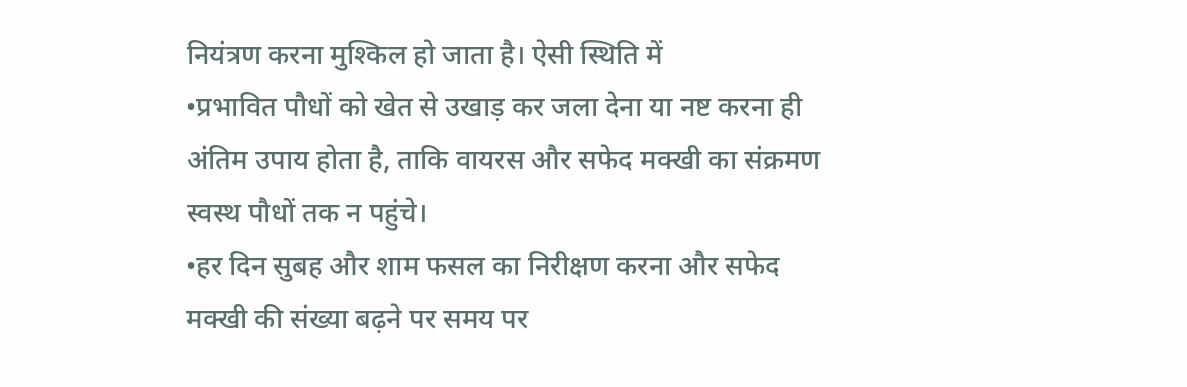नियंत्रण करना मुश्किल हो जाता है। ऐसी स्थिति में
•प्रभावित पौधों को खेत से उखाड़ कर जला देना या नष्ट करना ही अंतिम उपाय होता है, ताकि वायरस और सफेद मक्खी का संक्रमण स्वस्थ पौधों तक न पहुंचे।
•हर दिन सुबह और शाम फसल का निरीक्षण करना और सफेद मक्खी की संख्या बढ़ने पर समय पर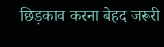छिड़काव करना बेहद जरूरी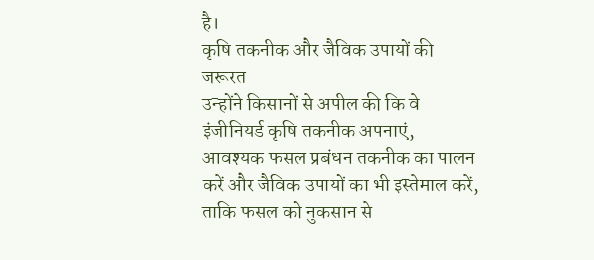है।
कृषि तकनीक और जैविक उपायों की जरूरत
उन्होंने किसानों से अपील की कि वे इंजीनियर्ड कृषि तकनीक अपनाएं, आवश्यक फसल प्रबंधन तकनीक का पालन करें और जैविक उपायों का भी इस्तेमाल करें, ताकि फसल को नुकसान से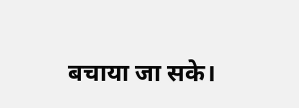बचाया जा सके।